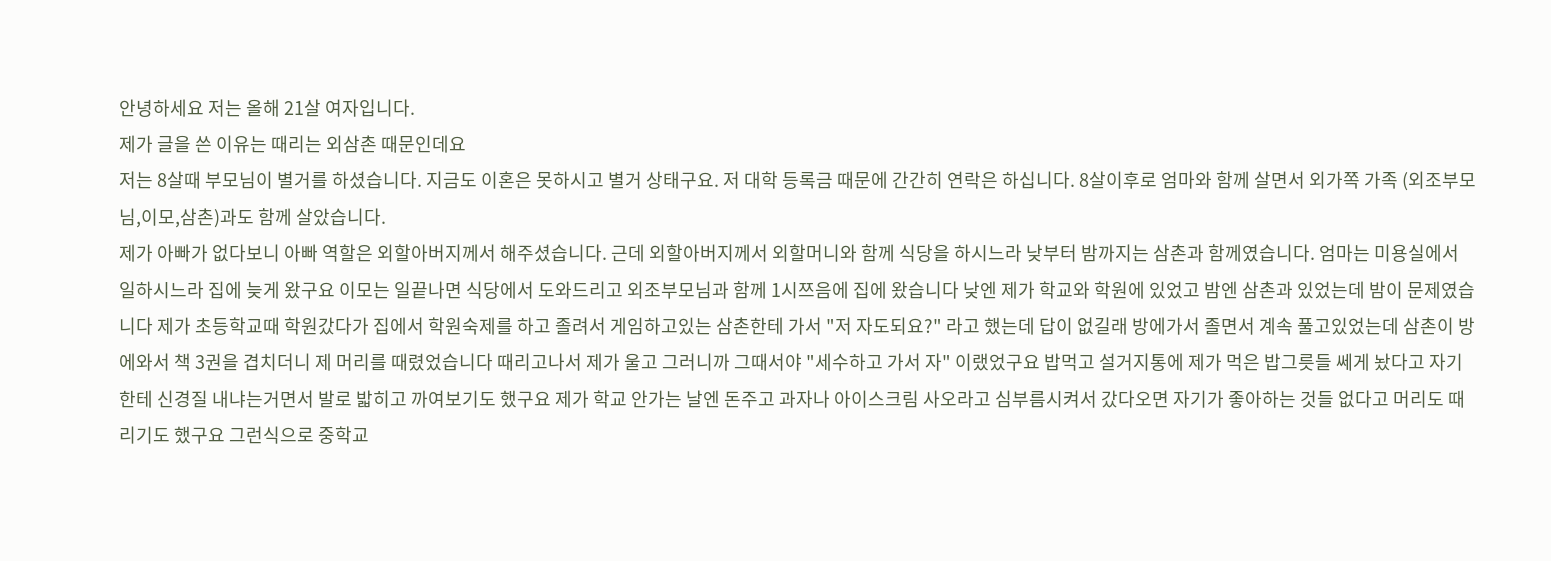안녕하세요 저는 올해 21살 여자입니다.
제가 글을 쓴 이유는 때리는 외삼촌 때문인데요
저는 8살때 부모님이 별거를 하셨습니다. 지금도 이혼은 못하시고 별거 상태구요. 저 대학 등록금 때문에 간간히 연락은 하십니다. 8살이후로 엄마와 함께 살면서 외가쪽 가족 (외조부모님,이모,삼촌)과도 함께 살았습니다.
제가 아빠가 없다보니 아빠 역할은 외할아버지께서 해주셨습니다. 근데 외할아버지께서 외할머니와 함께 식당을 하시느라 낮부터 밤까지는 삼촌과 함께였습니다. 엄마는 미용실에서 일하시느라 집에 늦게 왔구요 이모는 일끝나면 식당에서 도와드리고 외조부모님과 함께 1시쯔음에 집에 왔습니다 낮엔 제가 학교와 학원에 있었고 밤엔 삼촌과 있었는데 밤이 문제였습니다 제가 초등학교때 학원갔다가 집에서 학원숙제를 하고 졸려서 게임하고있는 삼촌한테 가서 "저 자도되요?" 라고 했는데 답이 없길래 방에가서 졸면서 계속 풀고있었는데 삼촌이 방에와서 책 3권을 겹치더니 제 머리를 때렸었습니다 때리고나서 제가 울고 그러니까 그때서야 "세수하고 가서 자" 이랬었구요 밥먹고 설거지통에 제가 먹은 밥그릇들 쎄게 놨다고 자기한테 신경질 내냐는거면서 발로 밟히고 까여보기도 했구요 제가 학교 안가는 날엔 돈주고 과자나 아이스크림 사오라고 심부름시켜서 갔다오면 자기가 좋아하는 것들 없다고 머리도 때리기도 했구요 그런식으로 중학교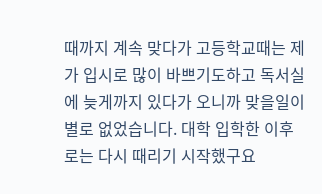때까지 계속 맞다가 고등학교때는 제가 입시로 많이 바쁘기도하고 독서실에 늦게까지 있다가 오니까 맞을일이 별로 없었습니다. 대학 입학한 이후로는 다시 때리기 시작했구요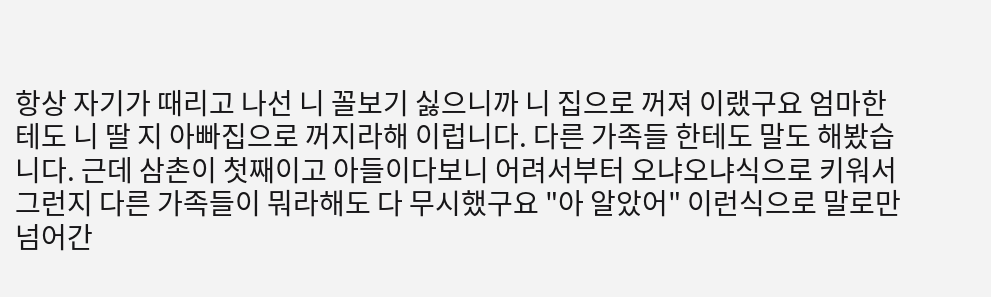항상 자기가 때리고 나선 니 꼴보기 싫으니까 니 집으로 꺼져 이랬구요 엄마한테도 니 딸 지 아빠집으로 꺼지라해 이럽니다. 다른 가족들 한테도 말도 해봤습니다. 근데 삼촌이 첫째이고 아들이다보니 어려서부터 오냐오냐식으로 키워서 그런지 다른 가족들이 뭐라해도 다 무시했구요 "아 알았어" 이런식으로 말로만 넘어간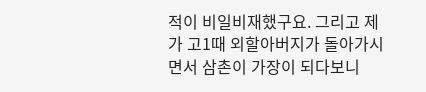적이 비일비재했구요. 그리고 제가 고1때 외할아버지가 돌아가시면서 삼촌이 가장이 되다보니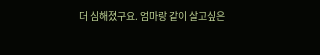더 심해졌구요. 엄마랑 같이 살고싶은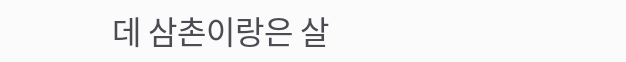데 삼촌이랑은 살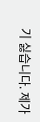기 싫습니다. 제가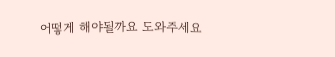어떻게 해야될까요 도와주세요